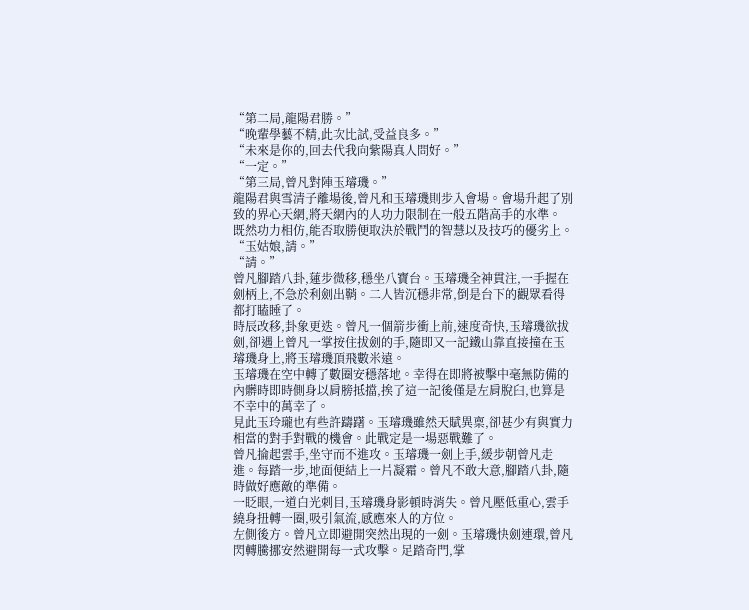“第二局,龍陽君勝。”
“晚輩學藝不精,此次比試,受益良多。”
“未來是你的,回去代我向紫陽真人問好。”
“一定。”
“第三局,曾凡對陣玉璿璣。”
龍陽君與雪清子離場後,曾凡和玉璿璣則步入會場。會場升起了別致的界心天網,將天網內的人功力限制在一般五階高手的水準。
既然功力相仿,能否取勝便取決於戰鬥的智慧以及技巧的優劣上。
“玉姑娘,請。”
“請。”
曾凡腳踏八卦,蓮步微移,穩坐八寶台。玉璿璣全神貫注,一手握在劍柄上,不急於利劍出鞘。二人皆沉穩非常,倒是台下的觀眾看得都打瞌睡了。
時辰改移,卦象更迭。曾凡一個箭步衝上前,速度奇快,玉璿璣欲拔劍,卻遇上曾凡一掌按住拔劍的手,隨即又一記鐵山靠直接撞在玉璿璣身上,將玉璿璣頂飛數米遠。
玉璿璣在空中轉了數圈安穩落地。幸得在即將被擊中毫無防備的內髒時即時側身以肩膀抵擋,挨了這一記後僅是左肩脫臼,也算是不幸中的萬幸了。
見此玉玲瓏也有些許躊躇。玉璿璣雖然天賦異稟,卻甚少有與實力相當的對手對戰的機會。此戰定是一場惡戰難了。
曾凡掄起雲手,坐守而不進攻。玉璿璣一劍上手,緩步朝曾凡走進。每踏一步,地面便結上一片凝霜。曾凡不敢大意,腳踏八卦,隨時做好應敵的準備。
一眨眼,一道白光刺目,玉璿璣身影頓時消失。曾凡壓低重心,雲手繞身扭轉一圈,吸引氣流,感應來人的方位。
左側後方。曾凡立即避開突然出現的一劍。玉璿璣快劍連環,曾凡閃轉騰挪安然避開每一式攻擊。足踏奇門,掌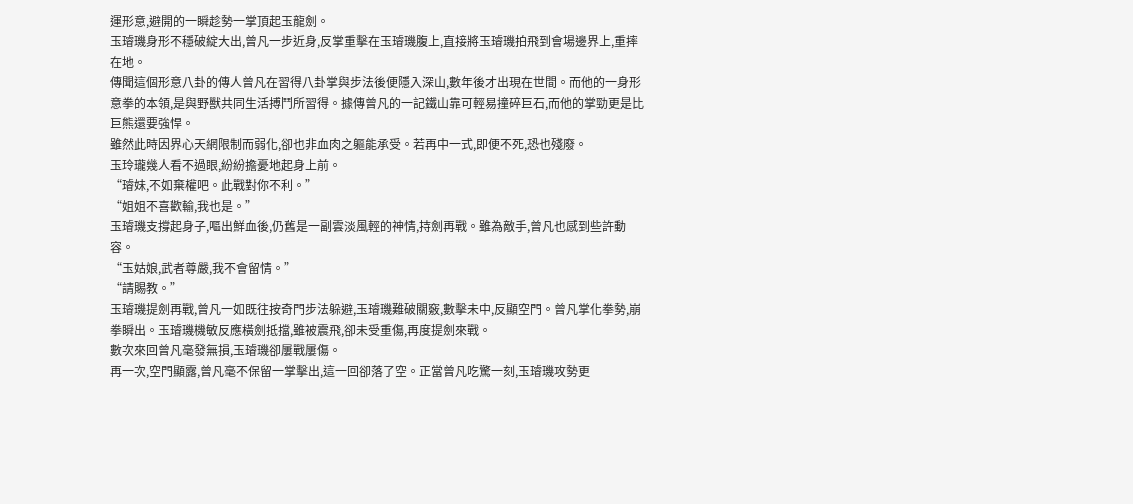運形意,避開的一瞬趁勢一掌頂起玉龍劍。
玉璿璣身形不穩破綻大出,曾凡一步近身,反掌重擊在玉璿璣腹上,直接將玉璿璣拍飛到會場邊界上,重摔在地。
傳聞這個形意八卦的傳人曾凡在習得八卦掌與步法後便隱入深山,數年後才出現在世間。而他的一身形意拳的本領,是與野獸共同生活搏鬥所習得。據傳曾凡的一記鐵山靠可輕易撞碎巨石,而他的掌勁更是比巨熊還要強悍。
雖然此時因界心天網限制而弱化,卻也非血肉之軀能承受。若再中一式,即便不死,恐也殘廢。
玉玲瓏幾人看不過眼,紛紛擔憂地起身上前。
“璿妹,不如棄權吧。此戰對你不利。”
“姐姐不喜歡輸,我也是。”
玉璿璣支撐起身子,嘔出鮮血後,仍舊是一副雲淡風輕的神情,持劍再戰。雖為敵手,曾凡也感到些許動容。
“玉姑娘,武者尊嚴,我不會留情。”
“請賜教。”
玉璿璣提劍再戰,曾凡一如既往按奇門步法躲避,玉璿璣難破關竅,數擊未中,反顯空門。曾凡掌化拳勢,崩拳瞬出。玉璿璣機敏反應橫劍抵擋,雖被震飛,卻未受重傷,再度提劍來戰。
數次來回曾凡毫發無損,玉璿璣卻屢戰屢傷。
再一次,空門顯露,曾凡毫不保留一掌擊出,這一回卻落了空。正當曾凡吃驚一刻,玉璿璣攻勢更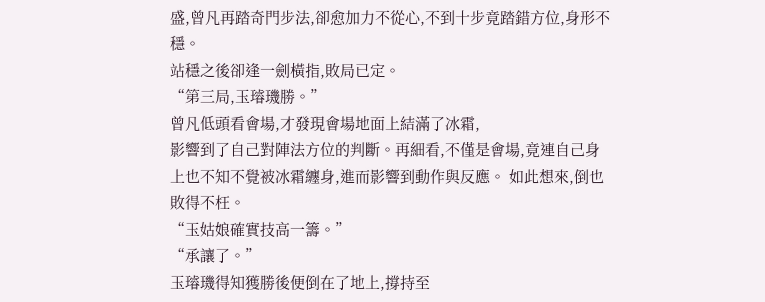盛,曾凡再踏奇門步法,卻愈加力不從心,不到十步竟踏錯方位,身形不穩。
站穩之後卻逢一劍橫指,敗局已定。
“第三局,玉璿璣勝。”
曾凡低頭看會場,才發現會場地面上結滿了冰霜,
影響到了自己對陣法方位的判斷。再細看,不僅是會場,竟連自己身上也不知不覺被冰霜纏身,進而影響到動作與反應。 如此想來,倒也敗得不枉。
“玉姑娘確實技高一籌。”
“承讓了。”
玉璿璣得知獲勝後便倒在了地上,撐持至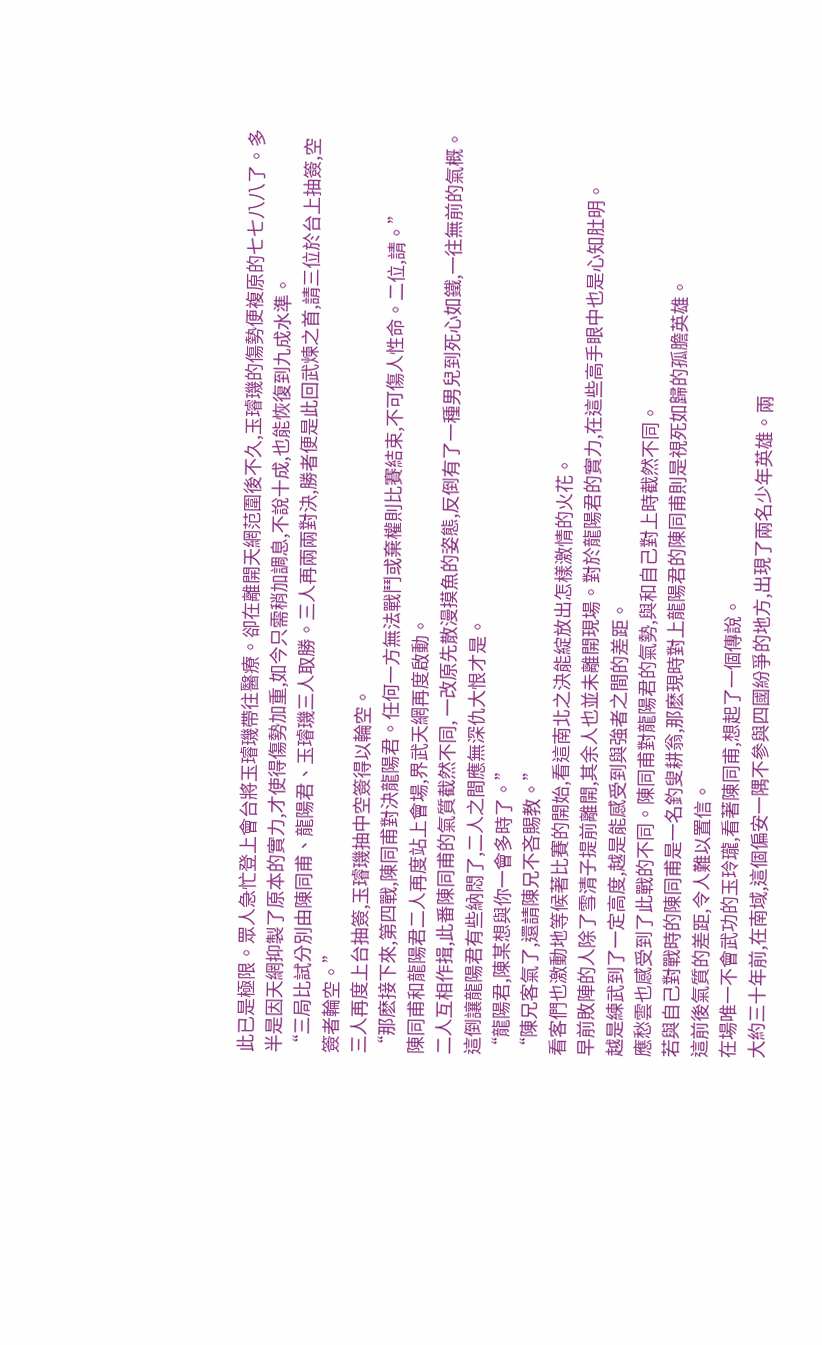此已是極限。眾人急忙登上會台將玉璿璣帶往醫療。卻在離開天網范圍後不久,玉璿璣的傷勢便複原的七七八八了。多半是因天網抑製了原本的實力,才使得傷勢加重,如今只需稍加調息,不說十成,也能恢復到九成水準。
“三局比試分別由陳同甫、龍陽君、玉璿璣三人取勝。三人再兩兩對決,勝者便是此回武煉之首,請三位於台上抽簽,空簽者輪空。”
三人再度上台抽簽,玉璿璣抽中空簽得以輪空。
“那麽接下來,第四戰,陳同甫對決龍陽君。任何一方無法戰鬥或棄權則比賽結束,不可傷人性命。二位,請。”
陳同甫和龍陽君二人再度站上會場,界武天網再度啟動。
二人互相作揖,此番陳同甫的氣質截然不同, 一改原先散漫摸魚的姿態,反倒有了一種男兒到死心如鐵,一往無前的氣概。
這倒讓龍陽君有些納悶了,二人之間應無深仇大恨才是。
“龍陽君,陳某想與你一會多時了。”
“陳兄客氣了,還請陳兄不吝賜教。”
看客們也激動地等候著比賽的開始,看這南北之決能綻放出怎樣激情的火花。
早前敗陣的人除了雪清子提前離開,其余人也並未離開現場。對於龍陽君的實力,在這些高手眼中也是心知肚明。
越是練武到了一定高度,越是能感受到與強者之間的差距。
應愁雲也感受到了此戰的不同。陳同甫對龍陽君的氣勢,與和自己對上時截然不同。
若與自己對戰時的陳同甫是一名釣叟耕翁,那麽現時對上龍陽君的陳同甫則是視死如歸的孤膽英雄。
這前後氣質的差距,令人難以置信。
在場唯一不會武功的玉玲瓏,看著陳同甫,想起了一個傳說。
大約三十年前,在南域,這個偏安一隅不參與四國紛爭的地方,出現了兩名少年英雄。兩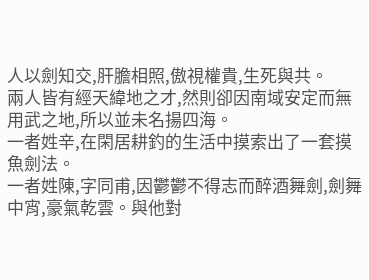人以劍知交,肝膽相照,傲視權貴,生死與共。
兩人皆有經天緯地之才,然則卻因南域安定而無用武之地,所以並未名揚四海。
一者姓辛,在閑居耕釣的生活中摸索出了一套摸魚劍法。
一者姓陳,字同甫,因鬱鬱不得志而醉酒舞劍,劍舞中宵,豪氣乾雲。與他對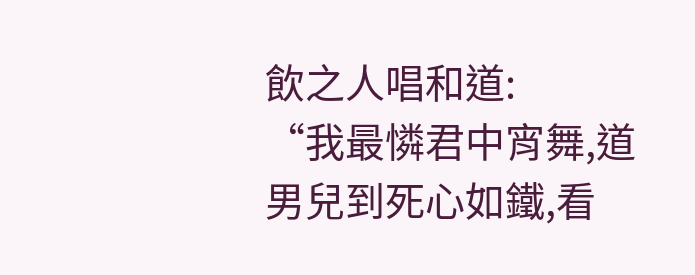飲之人唱和道:
“我最憐君中宵舞,道男兒到死心如鐵,看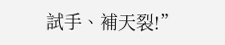試手、補天裂!”